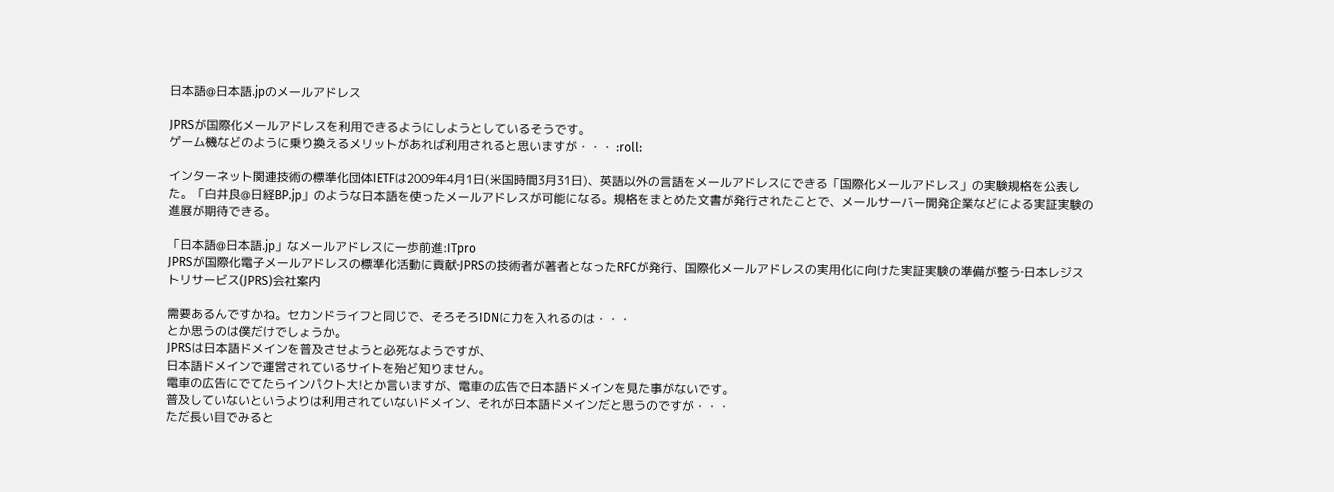日本語@日本語.jpのメールアドレス

JPRSが国際化メールアドレスを利用できるようにしようとしているそうです。
ゲーム機などのように乗り換えるメリットがあれば利用されると思いますが・・・ :roll:

インターネット関連技術の標準化団体IETFは2009年4月1日(米国時間3月31日)、英語以外の言語をメールアドレスにできる「国際化メールアドレス」の実験規格を公表した。「白井良@日経BP.jp」のような日本語を使ったメールアドレスが可能になる。規格をまとめた文書が発行されたことで、メールサーバー開発企業などによる実証実験の進展が期待できる。

「日本語@日本語.jp」なメールアドレスに一歩前進:ITpro
JPRSが国際化電子メールアドレスの標準化活動に貢献‐JPRSの技術者が著者となったRFCが発行、国際化メールアドレスの実用化に向けた実証実験の準備が整う‐日本レジストリサービス(JPRS)会社案内

需要あるんですかね。セカンドライフと同じで、そろそろIDNに力を入れるのは・・・
とか思うのは僕だけでしょうか。
JPRSは日本語ドメインを普及させようと必死なようですが、
日本語ドメインで運営されているサイトを殆ど知りません。
電車の広告にでてたらインパクト大!とか言いますが、電車の広告で日本語ドメインを見た事がないです。
普及していないというよりは利用されていないドメイン、それが日本語ドメインだと思うのですが・・・
ただ長い目でみると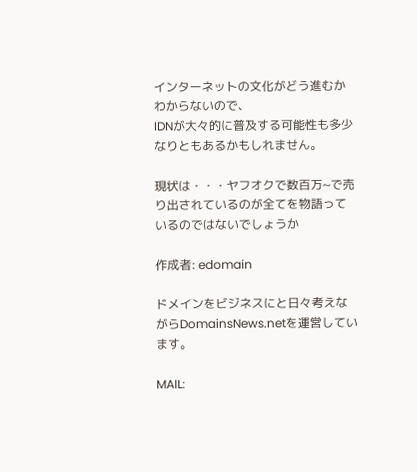インターネットの文化がどう進むかわからないので、
IDNが大々的に普及する可能性も多少なりともあるかもしれません。

現状は・・・ヤフオクで数百万~で売り出されているのが全てを物語っているのではないでしょうか

作成者: edomain

ドメインをビジネスにと日々考えながらDomainsNews.netを運営しています。

MAIL: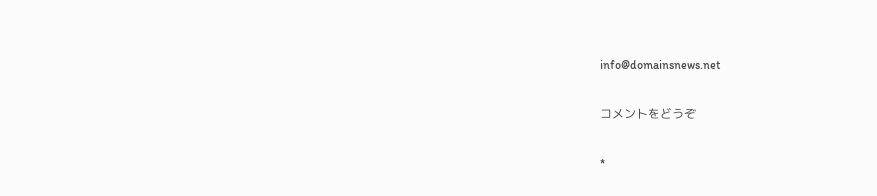info@domainsnews.net

コメントをどうぞ

*